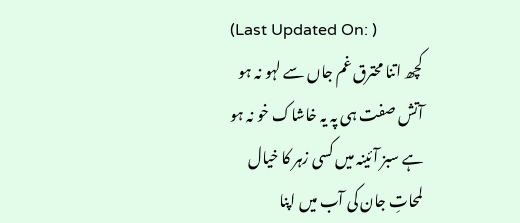(Last Updated On: )
کچھ اتنا محترق غم جاں سے لہو نہ ہو
آتش صفت ہی پہ یہ خاشاک خو نہ ہو
ہے سبز آئینہ میں کسی زہر کا خیال
لمحاتِ جان کی آب میں اپنا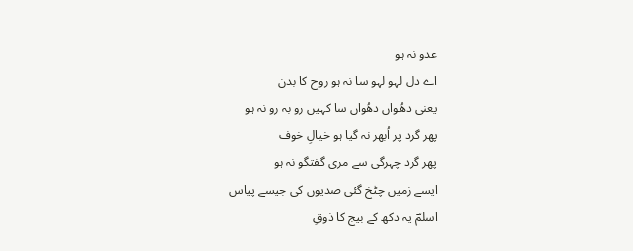عدو نہ ہو
اے دل لہو لہو سا نہ ہو روح کا بدن
یعنی دھُواں دھُواں سا کہیں رو بہ رو نہ ہو
پھر گرد پر اُبھر نہ گیا ہو خیالِ خوف
پھر گرد چہرگی سے مری گفتگو نہ ہو
ایسے زمیں چٹخ گئی صدیوں کی جیسے پیاس
اسلمؔ یہ دکھ کے بیج کا ذوقِ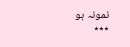نمونہ ہو
٭٭٭